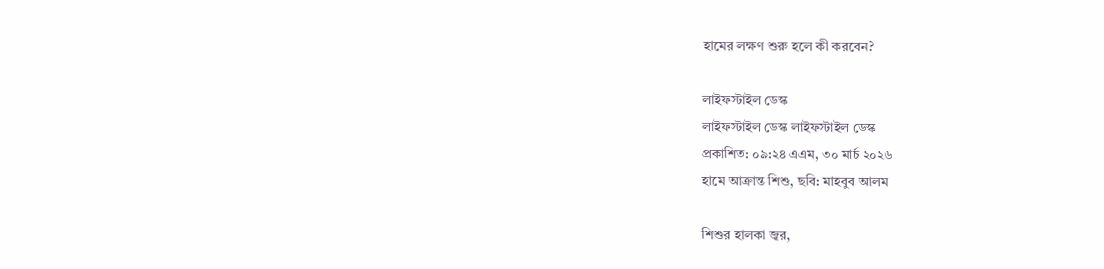হামের লক্ষণ শুরু হলে কী করবেন?

লাইফস্টাইল ডেস্ক
লাইফস্টাইল ডেস্ক লাইফস্টাইল ডেস্ক
প্রকাশিত: ০৯:২৪ এএম, ৩০ মার্চ ২০২৬
হামে আক্রান্ত শিশু, ছবি: মাহবুব আলম

শিশুর হালকা জ্বর,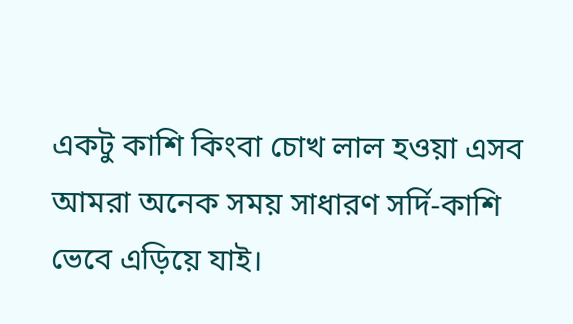একটু কাশি কিংবা চোখ লাল হওয়া এসব আমরা অনেক সময় সাধারণ সর্দি-কাশি ভেবে এড়িয়ে যাই।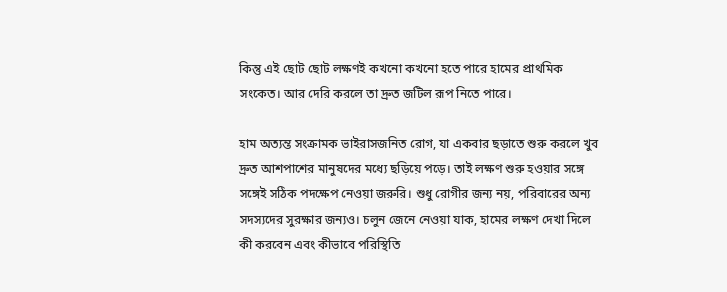কিন্তু এই ছোট ছোট লক্ষণই কখনো কখনো হতে পারে হামের প্রাথমিক সংকেত। আর দেরি করলে তা দ্রুত জটিল রূপ নিতে পারে।

হাম অত্যন্ত সংক্রামক ভাইরাসজনিত রোগ, যা একবার ছড়াতে শুরু করলে খুব দ্রুত আশপাশের মানুষদের মধ্যে ছড়িয়ে পড়ে। তাই লক্ষণ শুরু হওয়ার সঙ্গে সঙ্গেই সঠিক পদক্ষেপ নেওয়া জরুরি। শুধু রোগীর জন্য নয়, পরিবারের অন্য সদস্যদের সুরক্ষার জন্যও। চলুন জেনে নেওয়া যাক, হামের লক্ষণ দেখা দিলে কী করবেন এবং কীভাবে পরিস্থিতি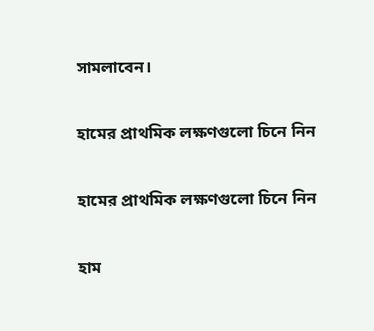সামলাবেন।

হামের প্রাথমিক লক্ষণগুলো চিনে নিন

হামের প্রাথমিক লক্ষণগুলো চিনে নিন

হাম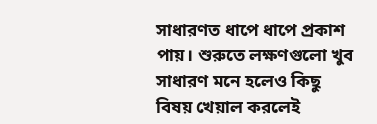সাধারণত ধাপে ধাপে প্রকাশ পায়। শুরুতে লক্ষণগুলো খুব সাধারণ মনে হলেও কিছু বিষয় খেয়াল করলেই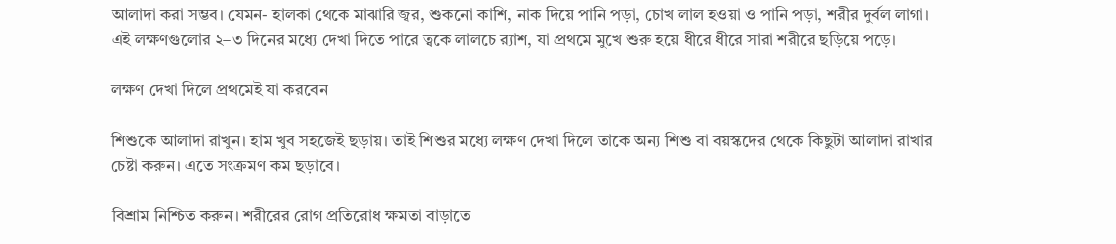আলাদা করা সম্ভব। যেমন- হালকা থেকে মাঝারি জ্বর, শুকনো কাশি, নাক দিয়ে পানি পড়া, চোখ লাল হওয়া ও পানি পড়া, শরীর দুর্বল লাগা। এই লক্ষণগুলোর ২–৩ দিনের মধ্যে দেখা দিতে পারে ত্বকে লালচে র‍্যাশ, যা প্রথমে মুখে শুরু হয়ে ধীরে ধীরে সারা শরীরে ছড়িয়ে পড়ে।

লক্ষণ দেখা দিলে প্রথমেই যা করবেন

শিশুকে আলাদা রাখুন। হাম খুব সহজেই ছড়ায়। তাই শিশুর মধ্যে লক্ষণ দেখা দিলে তাকে অন্য শিশু বা বয়স্কদের থেকে কিছুটা আলাদা রাখার চেষ্টা করুন। এতে সংক্রমণ কম ছড়াবে।

বিশ্রাম নিশ্চিত করুন। শরীরের রোগ প্রতিরোধ ক্ষমতা বাড়াতে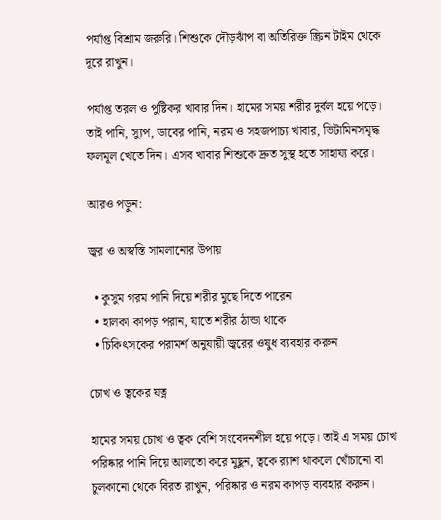পর্যাপ্ত বিশ্রাম জরুরি। শিশুকে দৌড়ঝাঁপ বা অতিরিক্ত স্ক্রিন টাইম থেকে দূরে রাখুন।

পর্যাপ্ত তরল ও পুষ্টিকর খাবার দিন। হামের সময় শরীর দুর্বল হয়ে পড়ে। তাই পানি, স্যুপ, ডাবের পানি, নরম ও সহজপাচ্য খাবার, ভিটামিনসমৃদ্ধ ফলমূল খেতে দিন। এসব খাবার শিশুকে দ্রুত সুস্থ হতে সাহায্য করে।

আরও পড়ুন:

জ্বর ও অস্বস্তি সামলানোর উপায়

  • কুসুম গরম পানি দিয়ে শরীর মুছে দিতে পারেন
  • হালকা কাপড় পরান, যাতে শরীর ঠান্ডা থাকে
  • চিকিৎসকের পরামর্শ অনুযায়ী জ্বরের ওষুধ ব্যবহার করুন

চোখ ও ত্বকের যত্ন

হামের সময় চোখ ও ত্বক বেশি সংবেদনশীল হয়ে পড়ে। তাই এ সময় চোখ পরিষ্কার পানি দিয়ে আলতো করে মুছুন, ত্বকে র‍্যাশ থাকলে খোঁচানো বা চুলকানো থেকে বিরত রাখুন, পরিষ্কার ও নরম কাপড় ব্যবহার করুন।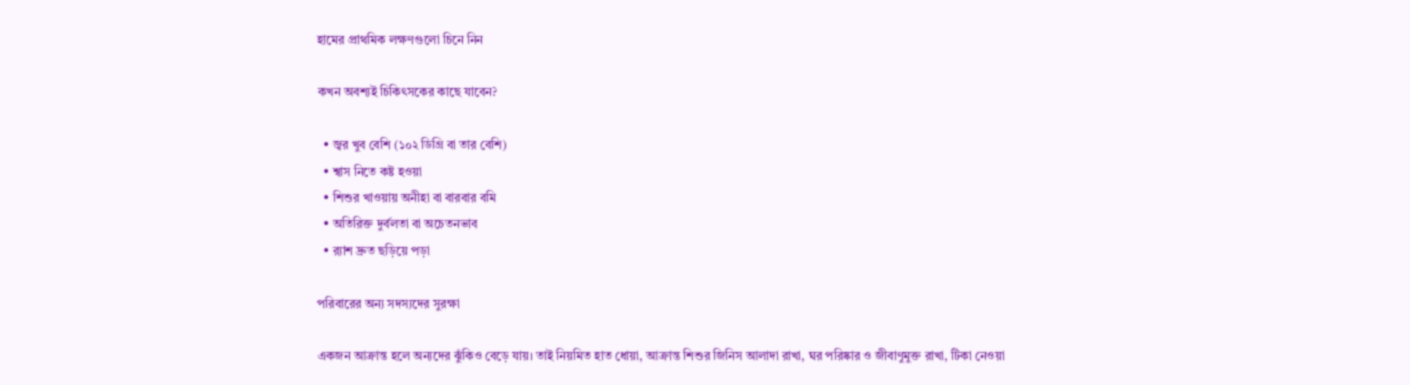হামের প্রাথমিক লক্ষণগুলো চিনে নিন

কখন অবশ্যই চিকিৎসকের কাছে যাবেন?

  • জ্বর খুব বেশি (১০২ ডিগ্রি বা তার বেশি)
  • শ্বাস নিতে কষ্ট হওয়া
  • শিশুর খাওয়ায় অনীহা বা বারবার বমি
  • অতিরিক্ত দুর্বলতা বা অচেতনভাব
  • র‍্যাশ দ্রুত ছড়িয়ে পড়া

পরিবারের অন্য সদস্যদের সুরক্ষা

একজন আক্রান্ত হলে অন্যদের ঝুঁকিও বেড়ে যায়। তাই নিয়মিত হাত ধোয়া, আক্রান্ত শিশুর জিনিস আলাদা রাখা, ঘর পরিষ্কার ও জীবাণুমুক্ত রাখা, টিকা নেওয়া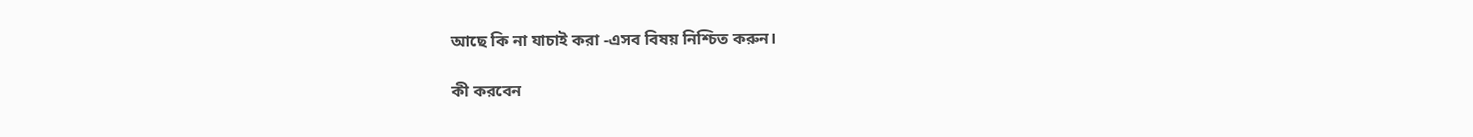আছে কি না যাচাই করা -এসব বিষয় নিশ্চিত করুন।

কী করবেন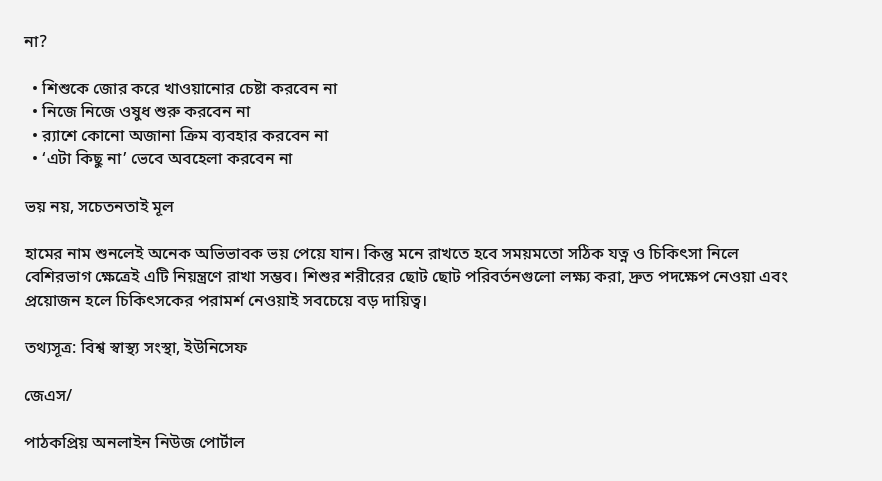না?

  • শিশুকে জোর করে খাওয়ানোর চেষ্টা করবেন না
  • নিজে নিজে ওষুধ শুরু করবেন না
  • র‍্যাশে কোনো অজানা ক্রিম ব্যবহার করবেন না
  • ‘এটা কিছু না’ ভেবে অবহেলা করবেন না

ভয় নয়, সচেতনতাই মূল

হামের নাম শুনলেই অনেক অভিভাবক ভয় পেয়ে যান। কিন্তু মনে রাখতে হবে সময়মতো সঠিক যত্ন ও চিকিৎসা নিলে বেশিরভাগ ক্ষেত্রেই এটি নিয়ন্ত্রণে রাখা সম্ভব। শিশুর শরীরের ছোট ছোট পরিবর্তনগুলো লক্ষ্য করা, দ্রুত পদক্ষেপ নেওয়া এবং প্রয়োজন হলে চিকিৎসকের পরামর্শ নেওয়াই সবচেয়ে বড় দায়িত্ব।

তথ্যসূত্র: বিশ্ব স্বাস্থ্য সংস্থা, ইউনিসেফ

জেএস/

পাঠকপ্রিয় অনলাইন নিউজ পোর্টাল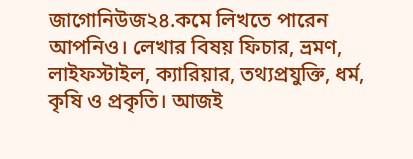জাগোনিউজ২৪.কমে লিখতে পারেন আপনিও। লেখার বিষয় ফিচার, ভ্রমণ, লাইফস্টাইল, ক্যারিয়ার, তথ্যপ্রযুক্তি, ধর্ম, কৃষি ও প্রকৃতি। আজই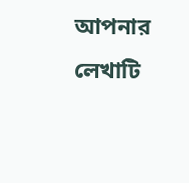আপনার লেখাটি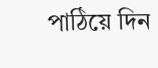পাঠিয়ে দিন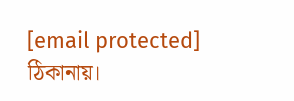[email protected] ঠিকানায়।